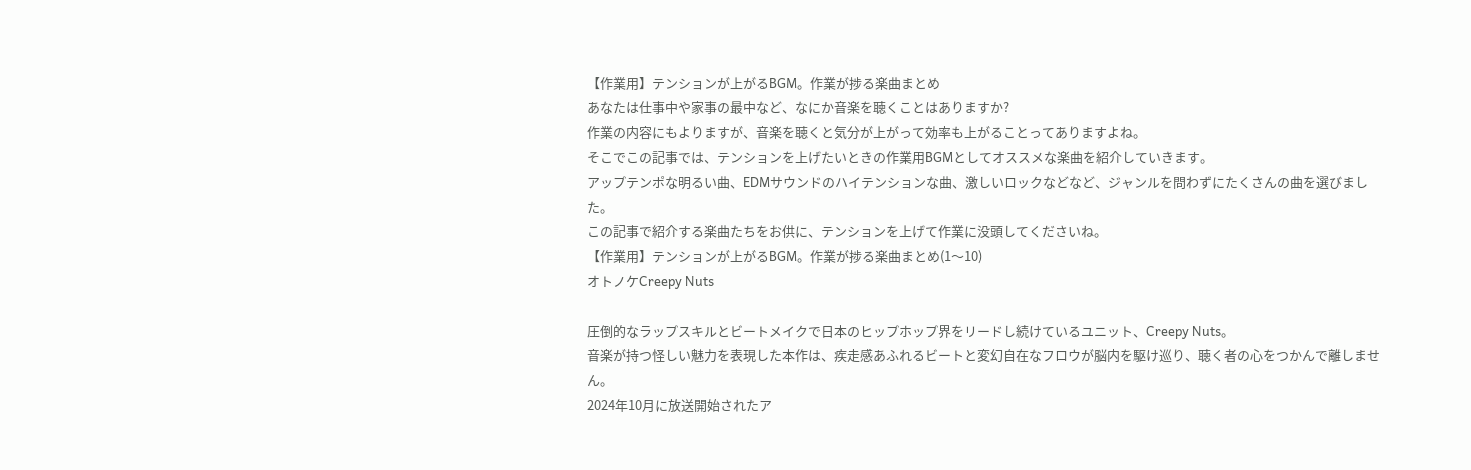【作業用】テンションが上がるBGM。作業が捗る楽曲まとめ
あなたは仕事中や家事の最中など、なにか音楽を聴くことはありますか?
作業の内容にもよりますが、音楽を聴くと気分が上がって効率も上がることってありますよね。
そこでこの記事では、テンションを上げたいときの作業用BGMとしてオススメな楽曲を紹介していきます。
アップテンポな明るい曲、EDMサウンドのハイテンションな曲、激しいロックなどなど、ジャンルを問わずにたくさんの曲を選びました。
この記事で紹介する楽曲たちをお供に、テンションを上げて作業に没頭してくださいね。
【作業用】テンションが上がるBGM。作業が捗る楽曲まとめ(1〜10)
オトノケCreepy Nuts

圧倒的なラップスキルとビートメイクで日本のヒップホップ界をリードし続けているユニット、Creepy Nuts。
音楽が持つ怪しい魅力を表現した本作は、疾走感あふれるビートと変幻自在なフロウが脳内を駆け巡り、聴く者の心をつかんで離しません。
2024年10月に放送開始されたア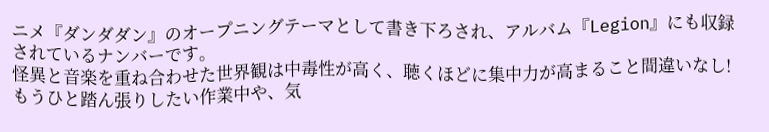ニメ『ダンダダン』のオープニングテーマとして書き下ろされ、アルバム『Legion』にも収録されているナンバーです。
怪異と音楽を重ね合わせた世界観は中毒性が高く、聴くほどに集中力が高まること間違いなし!
もうひと踏ん張りしたい作業中や、気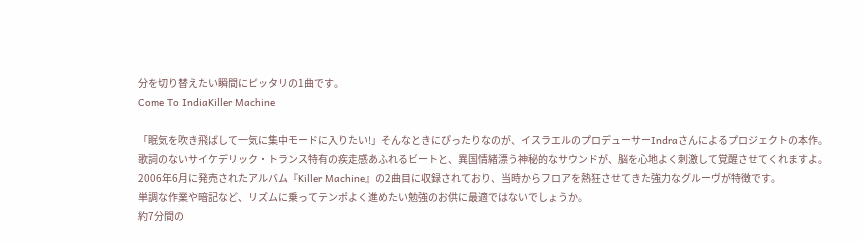分を切り替えたい瞬間にピッタリの1曲です。
Come To IndiaKiller Machine

「眠気を吹き飛ばして一気に集中モードに入りたい!」そんなときにぴったりなのが、イスラエルのプロデューサーIndraさんによるプロジェクトの本作。
歌詞のないサイケデリック・トランス特有の疾走感あふれるビートと、異国情緒漂う神秘的なサウンドが、脳を心地よく刺激して覚醒させてくれますよ。
2006年6月に発売されたアルバム『Killer Machine』の2曲目に収録されており、当時からフロアを熱狂させてきた強力なグルーヴが特徴です。
単調な作業や暗記など、リズムに乗ってテンポよく進めたい勉強のお供に最適ではないでしょうか。
約7分間の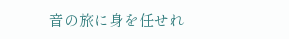音の旅に身を任せれ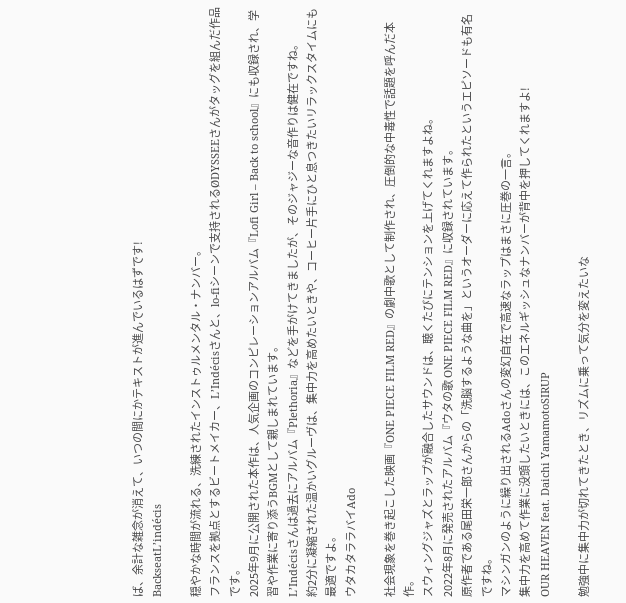ば、余計な雑念が消えて、いつの間にかテキストが進んでいるはずです!
BackseatL’indécis

穏やかな時間が流れる、洗練されたインストゥルメンタル・ナンバー。
フランスを拠点とするビートメイカー、L’Indécisさんと、lo-fiシーンで支持されるØDYSSEEさんがタッグを組んだ作品です。
2025年9月に公開された本作は、人気企画のコンピレーションアルバム『Lofi Girl – Back to school』にも収録され、学習や作業に寄り添うBGMとして親しまれています。
L’Indécisさんは過去にアルバム『Plethoria』などを手がけてきましたが、そのジャジーな音作りは健在ですね。
約2分に凝縮された温かいグルーヴは、集中力を高めたいときや、コーヒー片手にひと息つきたいリラックスタイムにも最適ですよ。
ウタカタララバイAdo

社会現象を巻き起こした映画『ONE PIECE FILM RED』の劇中歌として制作され、圧倒的な中毒性で話題を呼んだ本作。
スウィングジャズとラップが融合したサウンドは、聴くたびにテンションを上げてくれますよね。
2022年8月に発売されたアルバム『ウタの歌 ONE PIECE FILM RED』に収録されています。
原作者である尾田栄一郎さんからの「洗脳するような曲を」というオーダーに応えて作られたというエピソードも有名ですね。
マシンガンのように繰り出されるAdoさんの変幻自在で高速なラップはまさに圧巻の一言。
集中力を高めて作業に没頭したいときには、このエネルギッシュなナンバーが背中を押してくれますよ!
OUR HEAVEN feat. Daichi YamamotoSIRUP

勉強中に集中力が切れてきたとき、リズムに乗って気分を変えたいな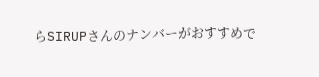らSIRUPさんのナンバーがおすすめで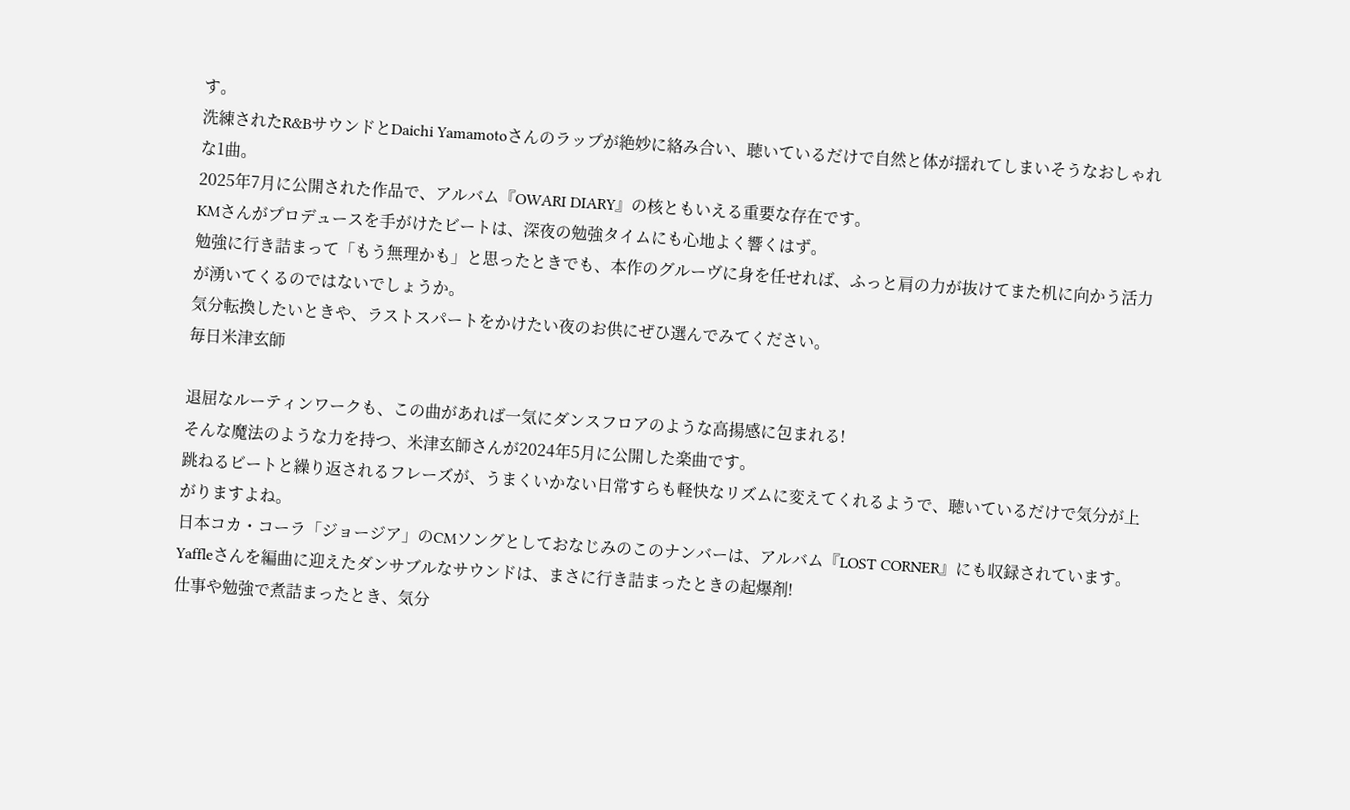す。
洗練されたR&BサウンドとDaichi Yamamotoさんのラップが絶妙に絡み合い、聴いているだけで自然と体が揺れてしまいそうなおしゃれな1曲。
2025年7月に公開された作品で、アルバム『OWARI DIARY』の核ともいえる重要な存在です。
KMさんがプロデュースを手がけたビートは、深夜の勉強タイムにも心地よく響くはず。
勉強に行き詰まって「もう無理かも」と思ったときでも、本作のグルーヴに身を任せれば、ふっと肩の力が抜けてまた机に向かう活力が湧いてくるのではないでしょうか。
気分転換したいときや、ラストスパートをかけたい夜のお供にぜひ選んでみてください。
毎日米津玄師

退屈なルーティンワークも、この曲があれば一気にダンスフロアのような高揚感に包まれる!
そんな魔法のような力を持つ、米津玄師さんが2024年5月に公開した楽曲です。
跳ねるビートと繰り返されるフレーズが、うまくいかない日常すらも軽快なリズムに変えてくれるようで、聴いているだけで気分が上がりますよね。
日本コカ・コーラ「ジョージア」のCMソングとしておなじみのこのナンバーは、アルバム『LOST CORNER』にも収録されています。
Yaffleさんを編曲に迎えたダンサブルなサウンドは、まさに行き詰まったときの起爆剤!
仕事や勉強で煮詰まったとき、気分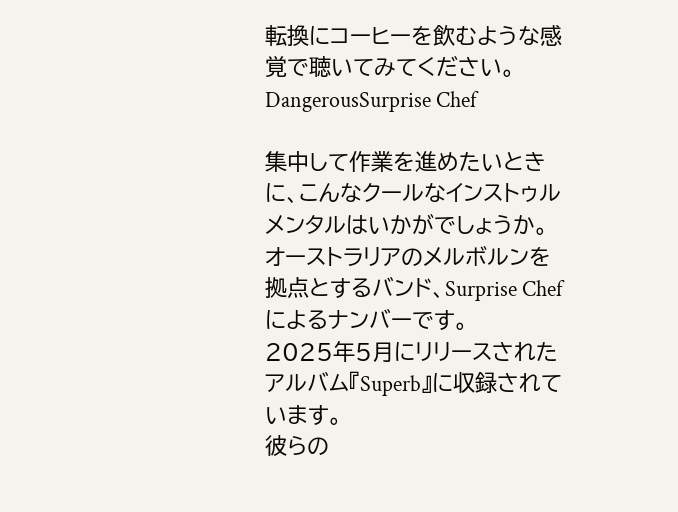転換にコーヒーを飲むような感覚で聴いてみてください。
DangerousSurprise Chef

集中して作業を進めたいときに、こんなクールなインストゥルメンタルはいかがでしょうか。
オーストラリアのメルボルンを拠点とするバンド、Surprise Chefによるナンバーです。
2025年5月にリリースされたアルバム『Superb』に収録されています。
彼らの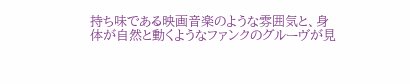持ち味である映画音楽のような雰囲気と、身体が自然と動くようなファンクのグルーヴが見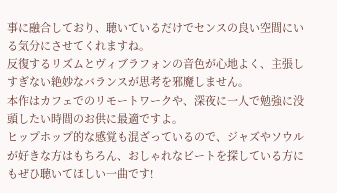事に融合しており、聴いているだけでセンスの良い空間にいる気分にさせてくれますね。
反復するリズムとヴィブラフォンの音色が心地よく、主張しすぎない絶妙なバランスが思考を邪魔しません。
本作はカフェでのリモートワークや、深夜に一人で勉強に没頭したい時間のお供に最適ですよ。
ヒップホップ的な感覚も混ざっているので、ジャズやソウルが好きな方はもちろん、おしゃれなビートを探している方にもぜひ聴いてほしい一曲です!